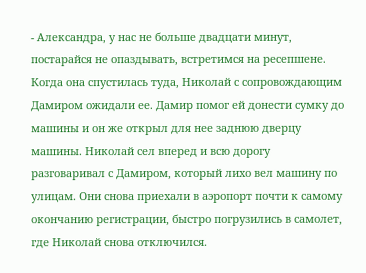- Александра, у нас не больше двадцати минут, постарайся не опаздывать, встретимся на ресепшене.
Когда она спустилась туда, Николай с сопровождающим Дамиром ожидали ее. Дамир помог ей донести сумку до машины и он же открыл для нее заднюю дверцу машины. Николай сел вперед и всю дорогу разговаривал с Дамиром, который лихо вел машину по улицам. Они снова приехали в аэропорт почти к самому окончанию регистрации, быстро погрузились в самолет, где Николай снова отключился.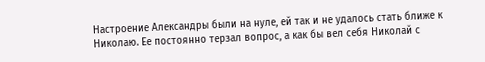Настроение Александры были на нуле, ей так и не удалось стать ближе к Николаю. Ее постоянно терзал вопрос, а как бы вел себя Николай с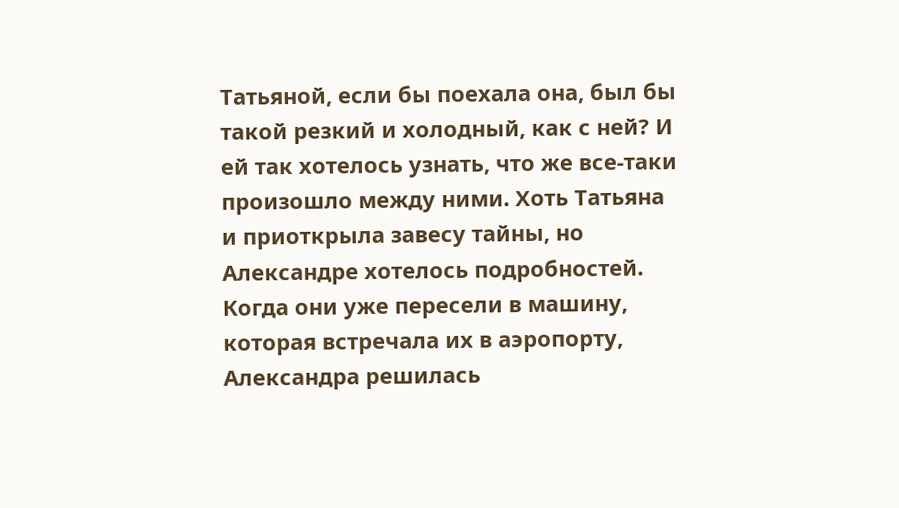Татьяной, если бы поехала она, был бы такой резкий и холодный, как с ней? И ей так хотелось узнать, что же все-таки произошло между ними. Хоть Татьяна и приоткрыла завесу тайны, но Александре хотелось подробностей.
Когда они уже пересели в машину, которая встречала их в аэропорту, Александра решилась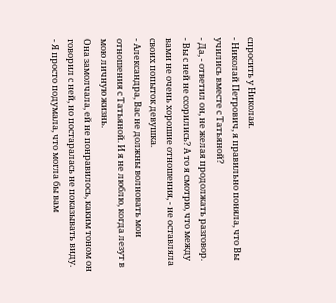спросить у Николая.
- Николай Петрович, я правильно поняла, что Вы учились вместе с Татьяной?
- Да, - ответил он, не желая продолжать разговор.
- Вы с ней не ссорились? А то я смотрю, что между вами не очень хорошие отношения, - не оставляла своих попыток девушка.
- Александра, Вас не должны волновать мои отношения с Татьяной. И я не люблю, когда лезут в мою личную жизнь.
Она замолчала, ей не понравилось, каким тоном он говорил с ней, но постаралась не показывать виду.
- Я просто подумала, что могла бы вам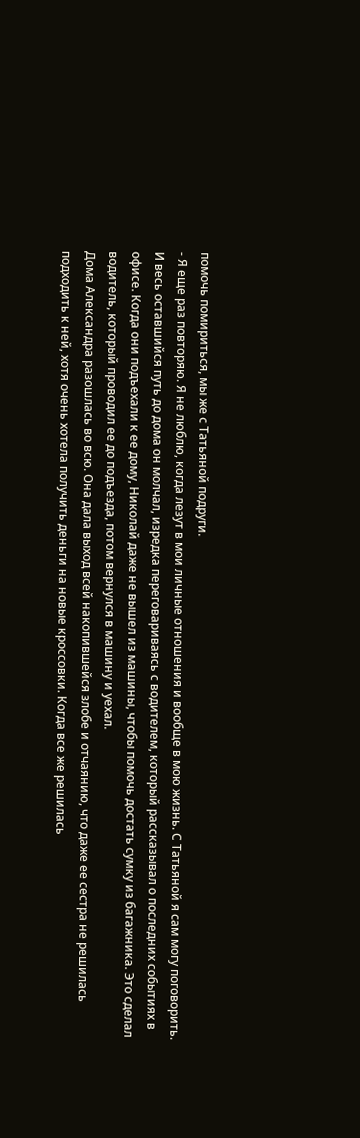помочь помириться, мы же с Татьяной подруги.
- Я еще раз повторяю. Я не люблю, когда лезут в мои личные отношения и вообще в мою жизнь. С Татьяной я сам могу поговорить.
И весь оставшийся путь до дома он молчал, изредка переговариваясь с водителем, который рассказывал о последних событиях в офисе. Когда они подъехали к ее дому, Николай даже не вышел из машины, чтобы помочь достать сумку из багажника. Это сделал водитель, который проводил ее до подъезда, потом вернулся в машину и уехал.
Дома Александра разошлась во всю. Она дала выход всей накопившейся злобе и отчаянию, что даже ее сестра не решилась подходить к ней, хотя очень хотела получить деньги на новые кроссовки. Когда все же решилась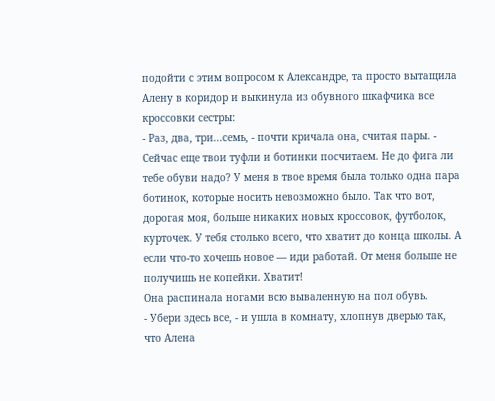подойти с этим вопросом к Александре, та просто вытащила Алену в коридор и выкинула из обувного шкафчика все кроссовки сестры:
- Раз, два, три...семь, - почти кричала она, считая пары. - Сейчас еще твои туфли и ботинки посчитаем. Не до фига ли тебе обуви надо? У меня в твое время была только одна пара ботинок, которые носить невозможно было. Так что вот, дорогая моя, больше никаких новых кроссовок, футболок, курточек. У тебя столько всего, что хватит до конца школы. А если что-то хочешь новое — иди работай. От меня больше не получишь не копейки. Хватит!
Она распинала ногами всю вываленную на пол обувь.
- Убери здесь все, - и ушла в комнату, хлопнув дверью так, что Алена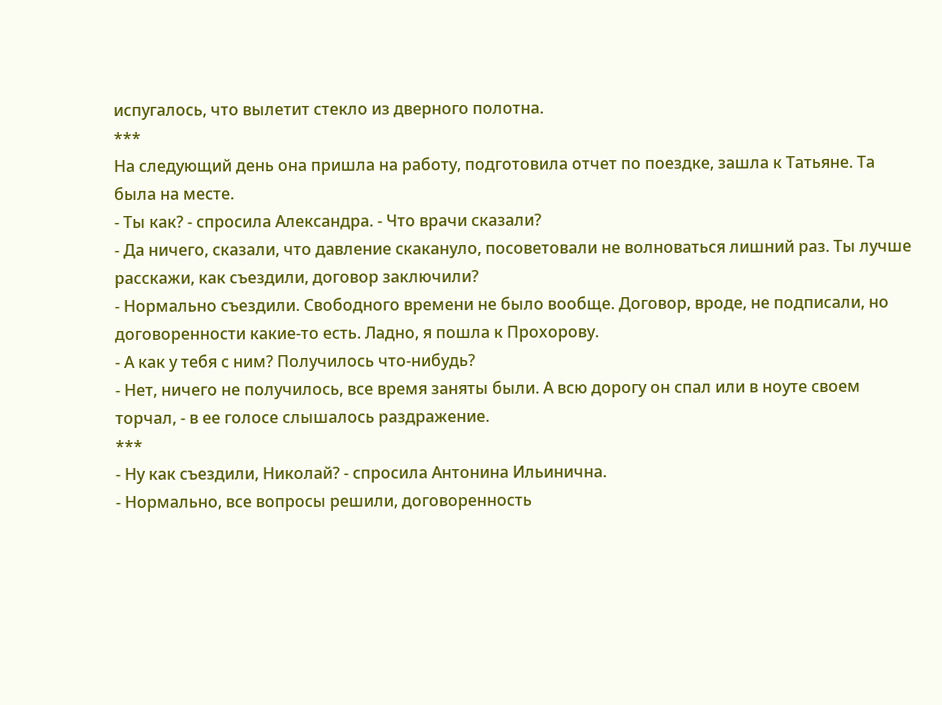испугалось, что вылетит стекло из дверного полотна.
***
На следующий день она пришла на работу, подготовила отчет по поездке, зашла к Татьяне. Та была на месте.
- Ты как? - спросила Александра. - Что врачи сказали?
- Да ничего, сказали, что давление скакануло, посоветовали не волноваться лишний раз. Ты лучше расскажи, как съездили, договор заключили?
- Нормально съездили. Свободного времени не было вообще. Договор, вроде, не подписали, но договоренности какие-то есть. Ладно, я пошла к Прохорову.
- А как у тебя с ним? Получилось что-нибудь?
- Нет, ничего не получилось, все время заняты были. А всю дорогу он спал или в ноуте своем торчал, - в ее голосе слышалось раздражение.
***
- Ну как съездили, Николай? - спросила Антонина Ильинична.
- Нормально, все вопросы решили, договоренность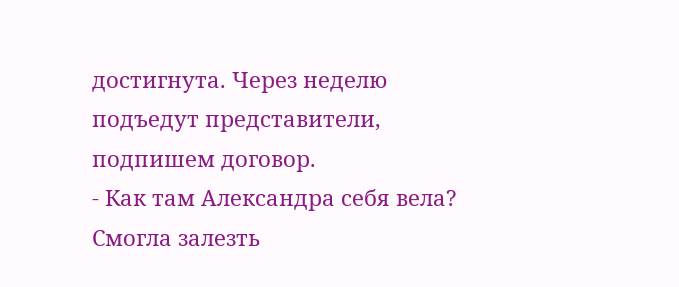достигнута. Через неделю подъедут представители, подпишем договор.
- Как там Александра себя вела? Смогла залезть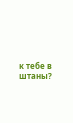к тебе в штаны?